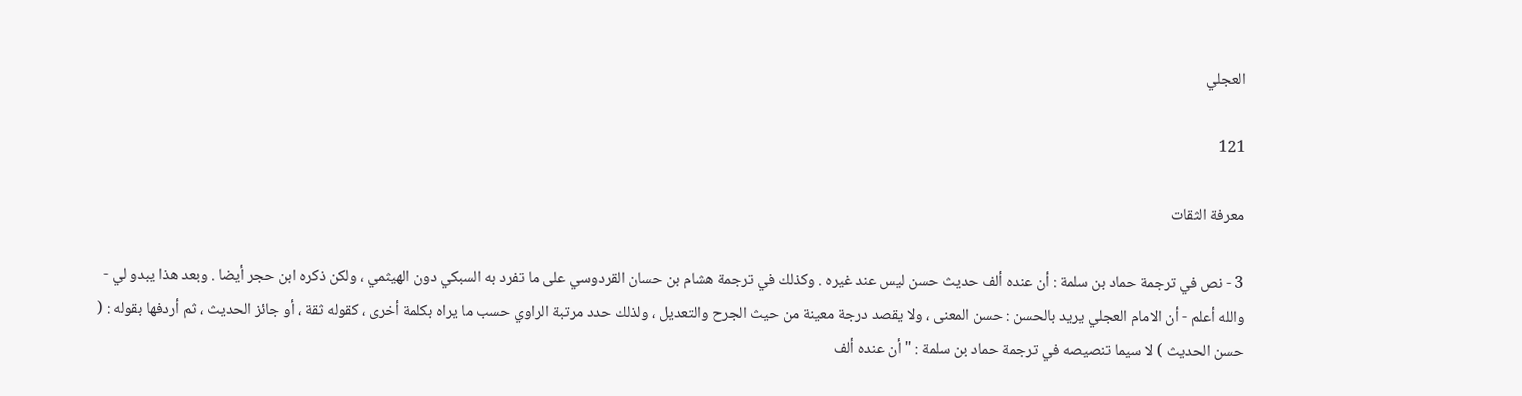العجلي

121

معرفة الثقات

3 - نص في ترجمة حماد بن سلمة : أن عنده ألف حديث حسن ليس عند غيره . وكذلك في ترجمة هشام بن حسان القردوسي على ما تفرد به السبكي دون الهيثمي ، ولكن ذكره ابن حجر أيضا . وبعد هذا يبدو لي - والله أعلم - أن الامام العجلي يريد بالحسن : حسن المعنى ، ولا يقصد درجة معينة من حيث الجرح والتعديل ، ولذلك حدد مرتبة الراوي حسب ما يراه بكلمة أخرى ، كقوله ثقة ، أو جائز الحديث ، ثم أردفها بقوله : ( حسن الحديث ) لا سيما تنصيصه في ترجمة حماد بن سلمة : " أن عنده ألف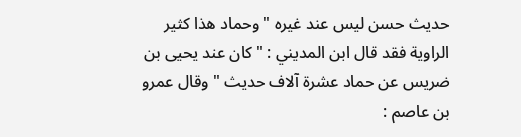حديث حسن ليس عند غيره " وحماد هذا كثير الراوية فقد قال ابن المديني : " كان عند يحيى بن ضريس عن حماد عشرة آلاف حديث " وقال عمرو بن عاصم :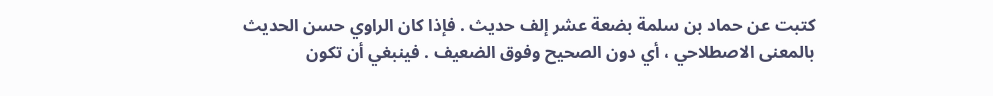كتبت عن حماد بن سلمة بضعة عشر إلف حديث . فإذا كان الراوي حسن الحديث بالمعنى الاصطلاحي ، أي دون الصحيح وفوق الضعيف . فينبغي أن تكون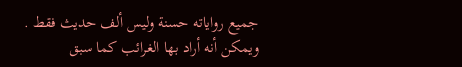جميع رواياته حسنة وليس ألف حديث فقط . ويمكن أنه أراد بها الغرائب كما سبق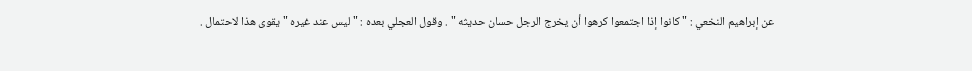عن إبراهيم النخعي : " كانوا إذا اجتمعوا كرهوا أن يخرج الرجل حسان حديثه " . وقول العجلي بعده : " ليس عند غيره " يقوى هذا لاحتمال .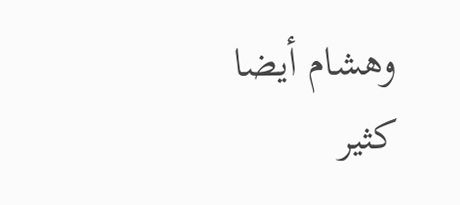وهشام أيضا كثير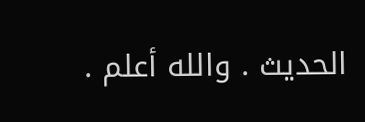الحديث . والله أعلم .